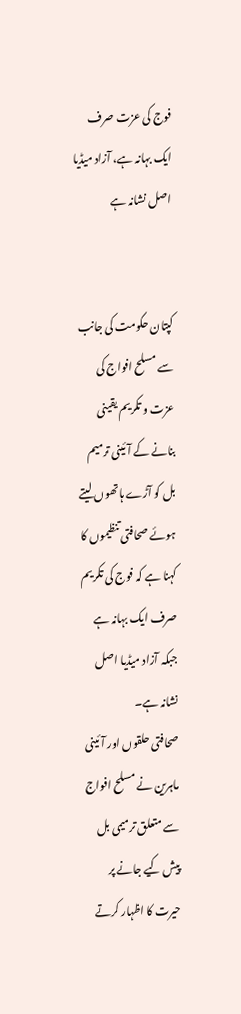فوج کی عزت صرف ایک بہانہ ہے، آزاد میڈیا اصل نشانہ ہے


کپتان حکومت کی جانب سے مسلح افواج کی عزت و تکریم یقینی بنانے کے آئینی ترمیم بل کو آڑے ہاتھوں لیتے ہوئے صحافتی تنظیموں کا کہنا ہے کہ فوج کی تکریم صرف ایک بہانہ ہے جبکہ آزاد میڈیا اصل نشانہ ہے۔
صحافتی حلقوں اور آئینی ماہرین نے مسلح افواج سے متعلق ترمیمی بل پیش کیے جانے پر حیرت کا اظہار کرتے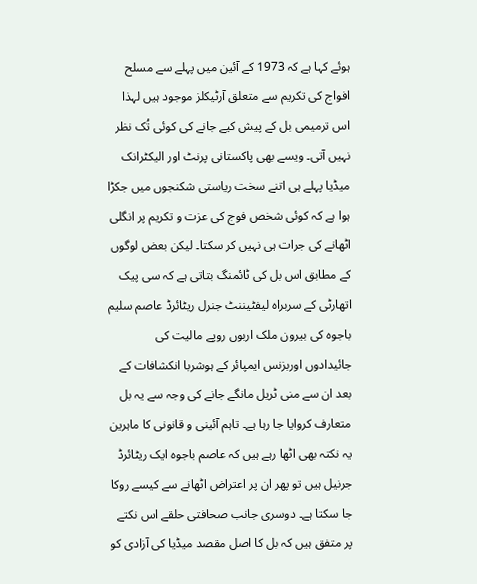ہوئے کہا ہے کہ 1973 کے آئین میں پہلے سے مسلح افواج کی تکریم سے متعلق آرٹیکلز موجود ہیں لہذا اس ترمیمی بل کے پیش کیے جانے کی کوئی تُک نظر نہیں آتی۔ ویسے بھی پاکستانی پرنٹ اور الیکٹرانک میڈیا پہلے ہی اتنے سخت ریاستی شکنجوں میں جکڑا ہوا ہے کہ کوئی شخص فوج کی عزت و تکریم پر انگلی اٹھانے کی جرات ہی نہیں کر سکتا۔ لیکن بعض لوگوں کے مطابق اس بل کی ٹائمنگ بتاتی ہے کہ سی پیک اتھارٹی کے سربراہ لیفٹیننٹ جنرل ریٹائرڈ عاصم سلیم باجوہ کی بیرون ملک اربوں روپے مالیت کی جائیدادوں اوربزنس ایمپائر کے ہوشربا انکشافات کے بعد ان سے منی ٹریل مانگے جانے کی وجہ سے یہ بل متعارف کروایا جا رہا ہے۔ تاہم آئینی و قانونی کا ماہرین یہ نکتہ بھی اٹھا رہے ہیں کہ عاصم باجوہ ایک ریٹائرڈ جرنیل ہیں تو پھر ان پر اعتراض اٹھانے سے کیسے روکا جا سکتا ہے۔ دوسری جانب صحافتی حلقے اس نکتے پر متفق ہیں کہ بل کا اصل مقصد میڈیا کی آزادی کو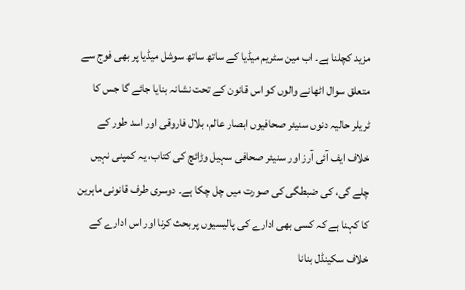مزید کچلنا ہے۔ اب مین سٹریم میڈیا کے ساتھ ساتھ سوشل میڈیا پر بھی فوج سے متعلق سوال اٹھانے والوں کو اس قانون کے تحت نشانہ بنایا جائے گا جس کا ٹریلر حالیہ دنوں سنیئر صحافیوں ابصار عالم، بلال فاروقی اور اسد طور کے خلاف ایف آئی آرز اور سنیئر صحافی سہیل وڑائچ کی کتاب، یہ کمپنی نہیں چلے گی، کی ضبطگی کی صورت میں چل چکا ہے۔ دوسری طرف قانونی ماہرین کا کہنا ہے کہ کسی بھی ادارے کی پالیسیوں پر بحث کرنا اور اس ادارے کے خلاف سکینڈل بنانا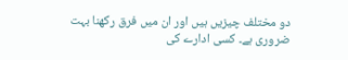دو مختلف چیزیں ہیں اور ان میں فرق رکھنا بہت ضروری ہے۔ کسی ادارے کی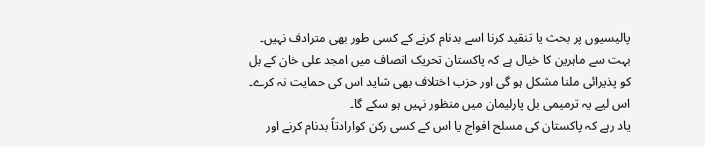پالیسیوں پر بحث یا تنقید کرنا اسے بدنام کرنے کے کسی طور بھی مترادف نہیں۔ بہت سے ماہرین کا خیال ہے کہ پاکستان تحریک انصاف میں امجد علی خان کے بل کو پذیرائی ملنا مشکل ہو گی اور حزب اختلاف بھی شاید اس کی حمایت نہ کرے۔ اس لیے یہ ترمیمی بل پارلیمان میں منظور نہیں ہو سکے گا۔
یاد رہے کہ پاکستان کی مسلح افواج یا اس کے کسی رکن کوارادتاً بدنام کرنے اور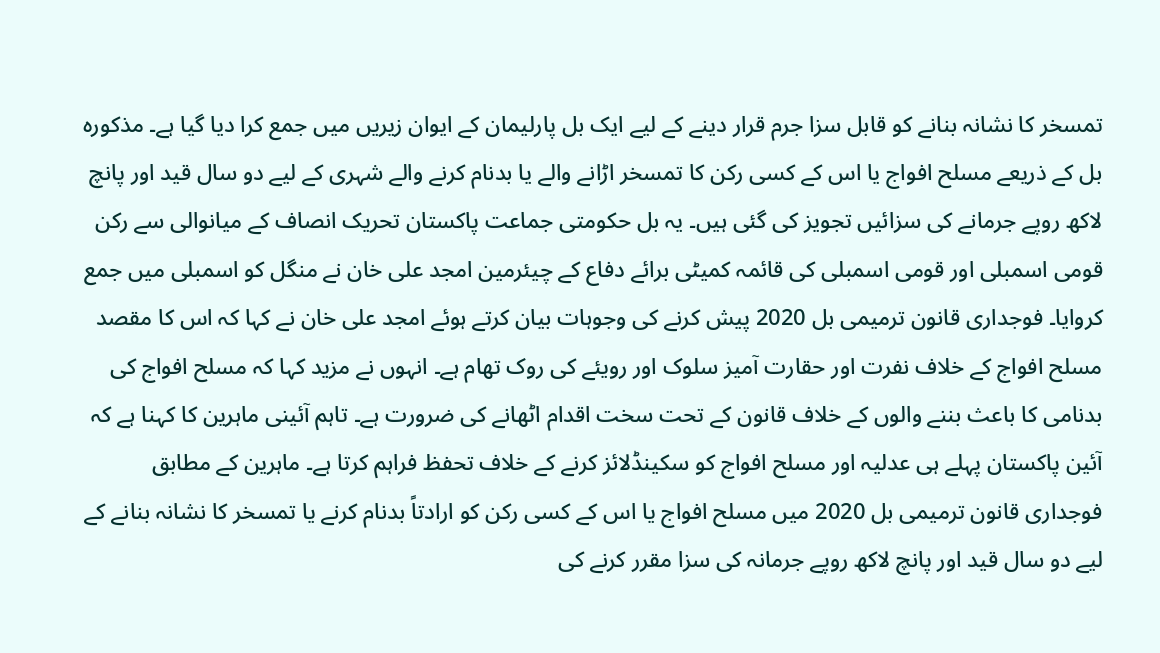تمسخر کا نشانہ بنانے کو قابل سزا جرم قرار دینے کے لیے ایک بل پارلیمان کے ایوان زیریں میں جمع کرا دیا گیا ہے۔ مذکورہ بل کے ذریعے مسلح افواج یا اس کے کسی رکن کا تمسخر اڑانے والے یا بدنام کرنے والے شہری کے لیے دو سال قید اور پانچ لاکھ روپے جرمانے کی سزائیں تجویز کی گئی ہیں۔ یہ بل حکومتی جماعت پاکستان تحریک انصاف کے میانوالی سے رکن قومی اسمبلی اور قومی اسمبلی کی قائمہ کمیٹی برائے دفاع کے چیئرمین امجد علی خان نے منگل کو اسمبلی میں جمع کروایا۔ فوجداری قانون ترمیمی بل 2020 پیش کرنے کی وجوہات بیان کرتے ہوئے امجد علی خان نے کہا کہ اس کا مقصد مسلح افواج کے خلاف نفرت اور حقارت آمیز سلوک اور رویئے کی روک تھام ہے۔ انہوں نے مزید کہا کہ مسلح افواج کی بدنامی کا باعث بننے والوں کے خلاف قانون کے تحت سخت اقدام اٹھانے کی ضرورت ہے۔ تاہم آئینی ماہرین کا کہنا ہے کہ آئین پاکستان پہلے ہی عدلیہ اور مسلح افواج کو سکینڈلائز کرنے کے خلاف تحفظ فراہم کرتا ہے۔ ماہرین کے مطابق فوجداری قانون ترمیمی بل 2020 میں مسلح افواج یا اس کے کسی رکن کو ارادتاً بدنام کرنے یا تمسخر کا نشانہ بنانے کے لیے دو سال قید اور پانچ لاکھ روپے جرمانہ کی سزا مقرر کرنے کی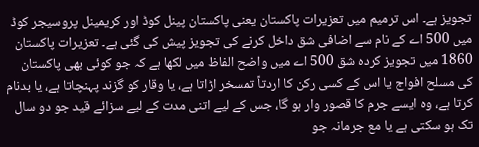تجویز ہے۔ اس ترمیم میں تعزیرات پاکستان یعنی پاکستان پینل کوڈ اور کریمینل پروسیجر کوڈ میں 500 اے کے نام سے اضافی شق داخل کرنے کی تجویز پیش کی گئی ہے۔ تعزیرات پاکستان 1860 میں تجویز کردہ شق 500 اے میں واضح الفاظ میں لکھا ہے کہ جو کوئی بھی پاکستان کی مسلح افواج یا اس کے کسی رکن کا اردتاً تمسخر اڑاتا ہے، یا وقار کو گزند پہنچاتا ہے، یا بدنام کرتا ہے، وہ ایسے جرم کا قصور وار ہو گا، جس کے لیے اتنی مدت کے لیے سزائے قید جو دو سال تک ہو سکتی ہے یا مع جرمانہ جو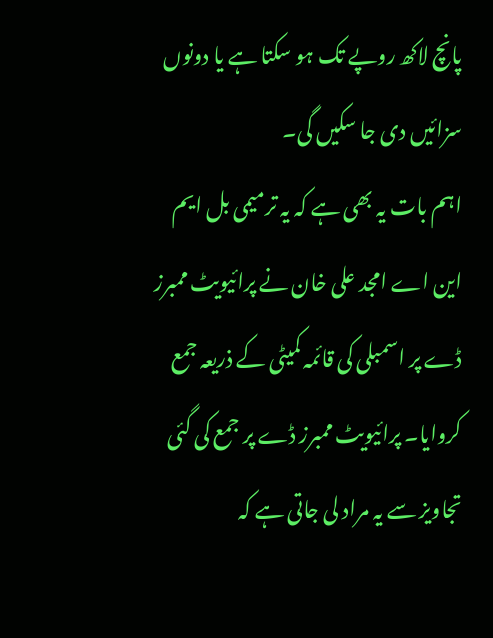پانچ لاکھ روپے تک ہو سکتا ہے یا دونوں سزائیں دی جا سکیں گی۔
اہم بات یہ بھی ہے کہ یہ ترمیمی بل ایم این اے امجد علی خان نے پرائیویٹ ممبرز ڈے پر اسمبلی کی قائمہ کمیٹی کے ذریعہ جمع کروایا۔ پرائیویٹ ممبرز ڈے پر جمع کی گئی تجاویز سے یہ مراد لی جاتی ہے کہ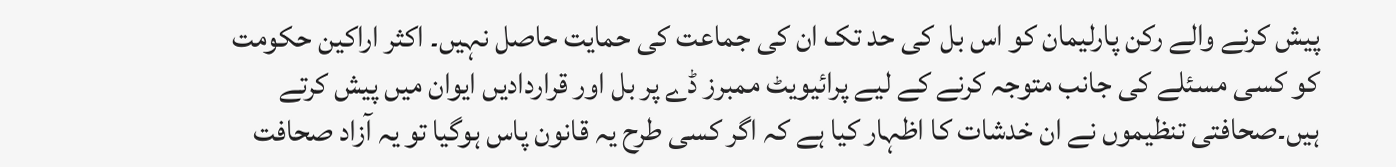پیش کرنے والے رکن پارلیمان کو اس بل کی حد تک ان کی جماعت کی حمایت حاصل نہیں۔ اکثر اراکین حکومت کو کسی مسئلے کی جانب متوجہ کرنے کے لیے پرائیویٹ ممبرز ڈے پر بل اور قراردادیں ایوان میں پیش کرتے ہیں۔صحافتی تنظیموں نے ان خدشات کا اظہار کیا ہے کہ اگر کسی طرح یہ قانون پاس ہوگیا تو یہ آزاد صحافت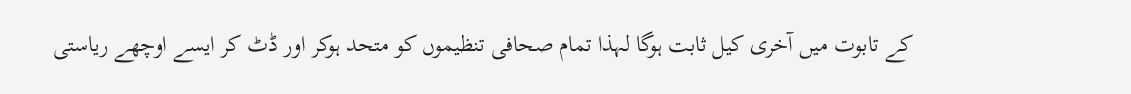کے تابوت میں آخری کیل ثابت ہوگا لہذا تمام صحافی تنظیموں کو متحد ہوکر اور ڈٹ کر ایسے اوچھے ریاستی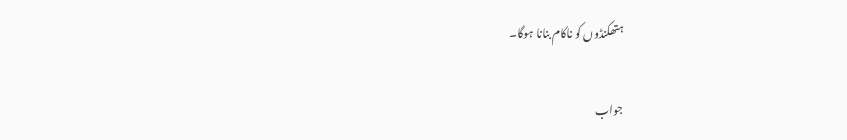ہتھکنڈوں کو ناکام بنانا ہوگا۔

جواب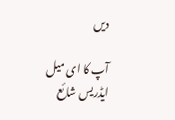دیں

آپ کا ای میل ایڈریس شائع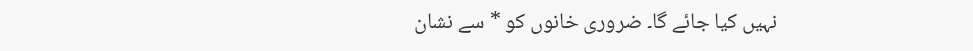نہیں کیا جائے گا۔ ضروری خانوں کو * سے نشان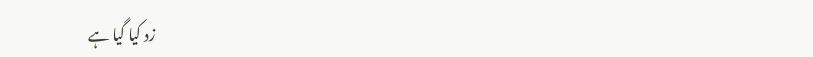زد کیا گیا ہے